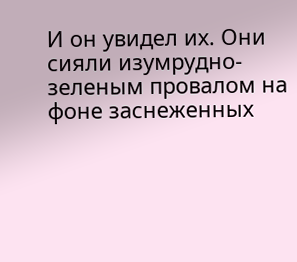И он увидел их. Они сияли изумрудно-зеленым провалом на фоне заснеженных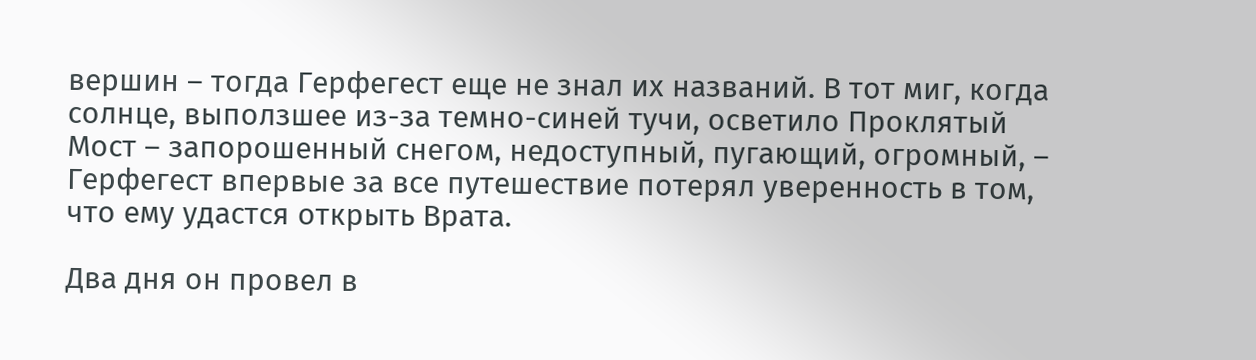вершин – тогда Герфегест еще не знал их названий. В тот миг, когда солнце, выползшее из-за темно-синей тучи, осветило Проклятый Мост – запорошенный снегом, недоступный, пугающий, огромный, – Герфегест впервые за все путешествие потерял уверенность в том, что ему удастся открыть Врата.

Два дня он провел в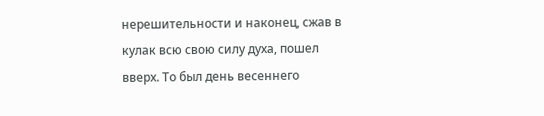нерешительности и наконец, сжав в кулак всю свою силу духа, пошел вверх. То был день весеннего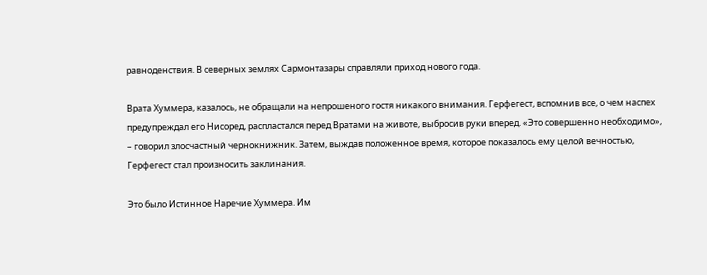равноденствия. В северных землях Сармонтазары справляли приход нового года.

Врата Хуммера, казалось, не обращали на непрошеного гостя никакого внимания. Герфегест, вспомнив все, о чем наспех предупреждал его Нисоред, распластался перед Вратами на животе, выбросив руки вперед. «Это совершенно необходимо», – говорил злосчастный чернокнижник. Затем, выждав положенное время, которое показалось ему целой вечностью, Герфегест стал произносить заклинания.

Это было Истинное Наречие Хуммера. Им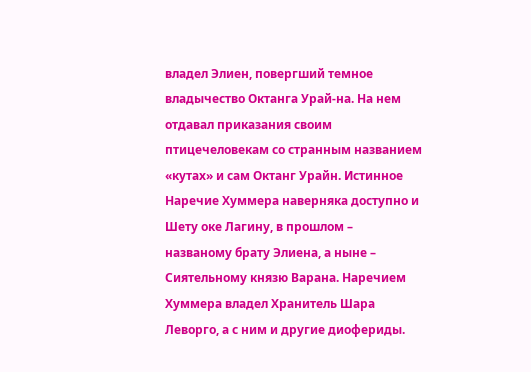владел Элиен, повергший темное владычество Октанга Урай-на. На нем отдавал приказания своим птицечеловекам со странным названием «кутах» и сам Октанг Урайн. Истинное Наречие Хуммера наверняка доступно и Шету оке Лагину, в прошлом – названому брату Элиена, а ныне – Сиятельному князю Варана. Наречием Хуммера владел Хранитель Шара Леворго, а с ним и другие диофериды.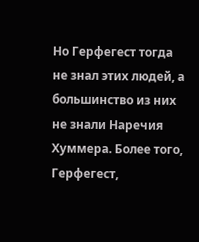Но Герфегест тогда не знал этих людей, а большинство из них не знали Наречия Хуммера. Более того, Герфегест,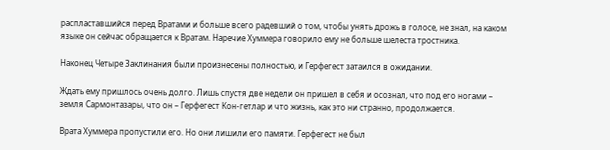распластавшийся перед Вратами и больше всего радевший о том, чтобы унять дрожь в голосе, не знал, на каком языке он сейчас обращается к Вратам. Наречие Хуммера говорило ему не больше шелеста тростника.

Наконец Четыре Заклинания были произнесены полностью, и Герфегест затаился в ожидании.

Ждать ему пришлось очень долго. Лишь спустя две недели он пришел в себя и осознал, что под его ногами – земля Сармонтазары, что он – Герфегест Кон-гетлар и что жизнь, как это ни странно, продолжается.

Врата Хуммера пропустили его. Но они лишили его памяти. Герфегест не был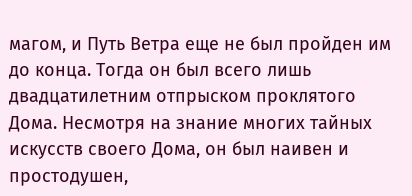магом, и Путь Ветра еще не был пройден им до конца. Тогда он был всего лишь двадцатилетним отпрыском проклятого Дома. Несмотря на знание многих тайных искусств своего Дома, он был наивен и простодушен,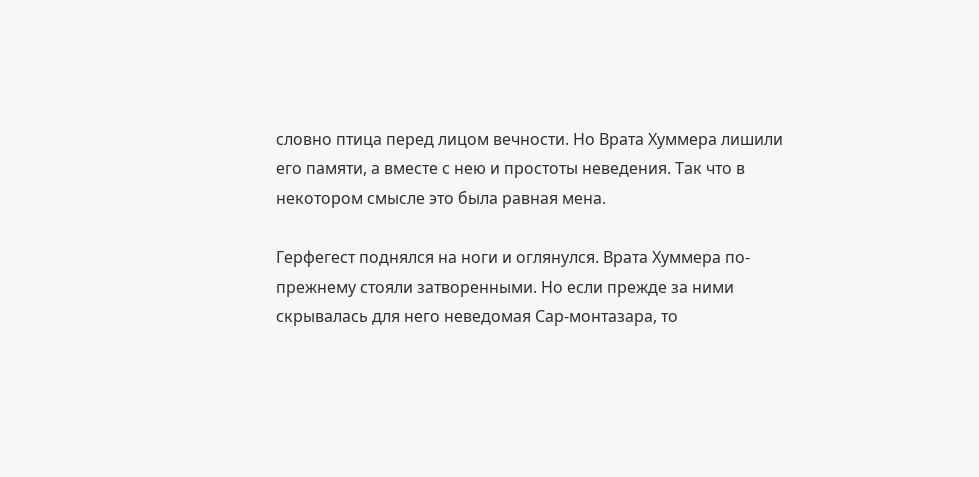словно птица перед лицом вечности. Но Врата Хуммера лишили его памяти, а вместе с нею и простоты неведения. Так что в некотором смысле это была равная мена.

Герфегест поднялся на ноги и оглянулся. Врата Хуммера по-прежнему стояли затворенными. Но если прежде за ними скрывалась для него неведомая Сар-монтазара, то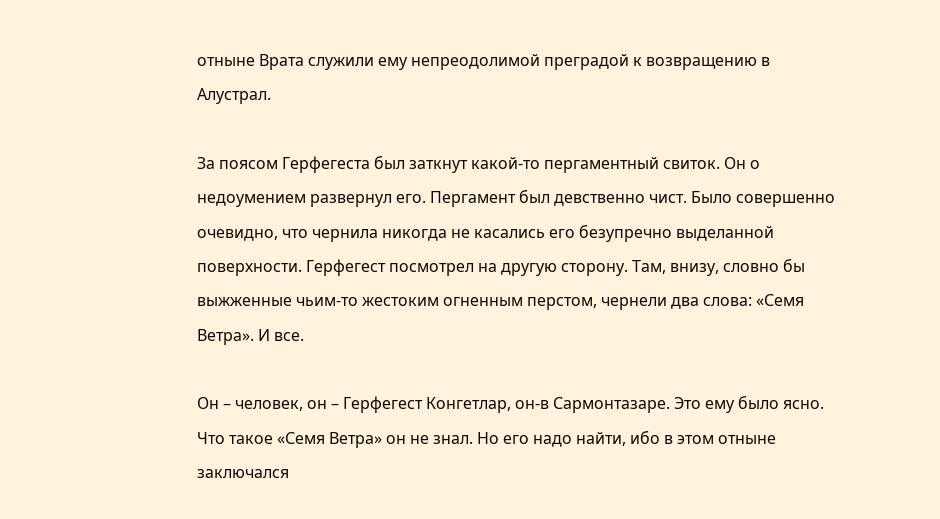отныне Врата служили ему непреодолимой преградой к возвращению в Алустрал.

За поясом Герфегеста был заткнут какой-то пергаментный свиток. Он о недоумением развернул его. Пергамент был девственно чист. Было совершенно очевидно, что чернила никогда не касались его безупречно выделанной поверхности. Герфегест посмотрел на другую сторону. Там, внизу, словно бы выжженные чьим-то жестоким огненным перстом, чернели два слова: «Семя Ветра». И все.

Он – человек, он – Герфегест Конгетлар, он-в Сармонтазаре. Это ему было ясно. Что такое «Семя Ветра» он не знал. Но его надо найти, ибо в этом отныне заключался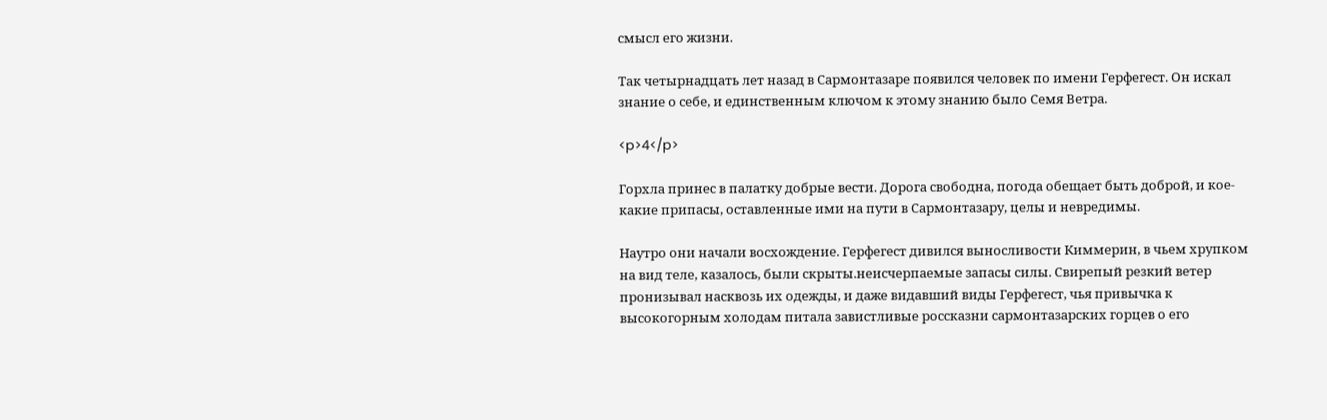смысл его жизни.

Так четырнадцать лет назад в Сармонтазаре появился человек по имени Герфегест. Он искал знание о себе, и единственным ключом к этому знанию было Семя Ветра.

<p>4</p>

Горхла принес в палатку добрые вести. Дорога свободна, погода обещает быть доброй, и кое-какие припасы, оставленные ими на пути в Сармонтазару, целы и невредимы.

Наутро они начали восхождение. Герфегест дивился выносливости Киммерин, в чьем хрупком на вид теле, казалось, были скрыты.неисчерпаемые запасы силы. Свирепый резкий ветер пронизывал насквозь их одежды, и даже видавший виды Герфегест, чья привычка к высокогорным холодам питала завистливые россказни сармонтазарских горцев о его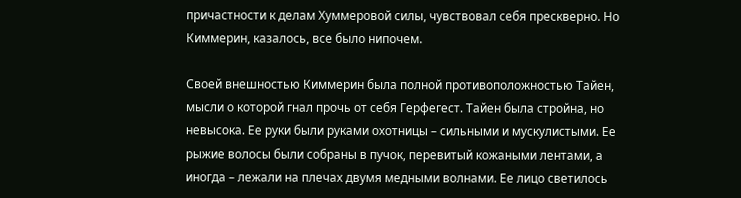причастности к делам Хуммеровой силы, чувствовал себя прескверно. Но Киммерин, казалось, все было нипочем.

Своей внешностью Киммерин была полной противоположностью Тайен, мысли о которой гнал прочь от себя Герфегест. Тайен была стройна, но невысока. Ее руки были руками охотницы – сильными и мускулистыми. Ее рыжие волосы были собраны в пучок, перевитый кожаными лентами, а иногда – лежали на плечах двумя медными волнами. Ее лицо светилось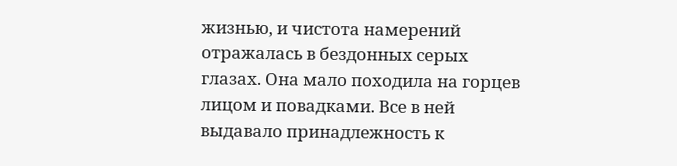жизнью, и чистота намерений отражалась в бездонных серых глазах. Она мало походила на горцев лицом и повадками. Все в ней выдавало принадлежность к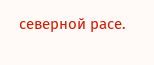северной расе.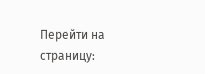Перейти на страницу: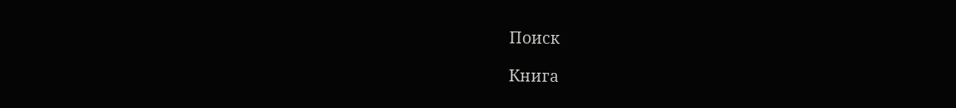Поиск

Книга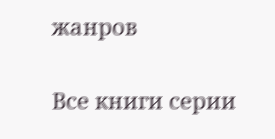жанров

Все книги серии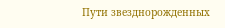Пути звезднорожденных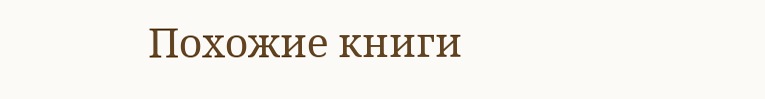Похожие книги